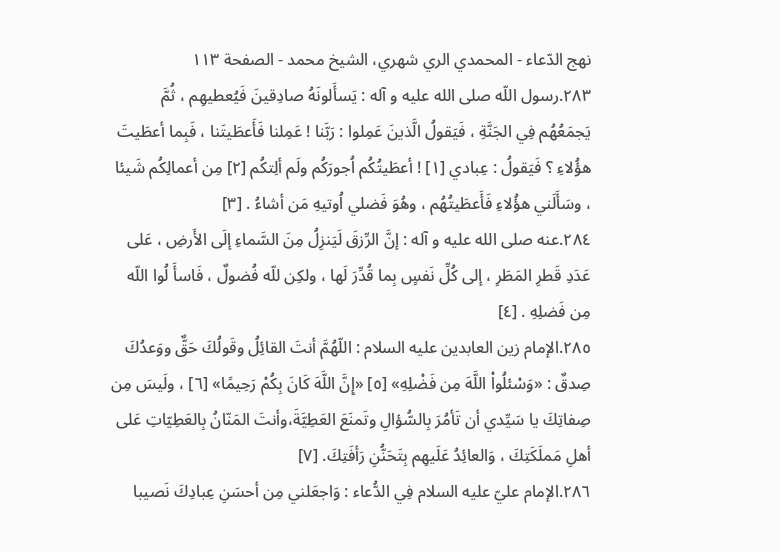نهج الدّعاء - المحمدي الري شهري، الشيخ محمد - الصفحة ١١٣
٢٨٣.رسول اللّه صلى الله عليه و آله : يَسأَلونَهُ صادِقينَ فَيُعطيهِم ، ثُمَّ يَجمَعُهُم فِي الجَنَّةِ ، فَيَقولُ الَّذينَ عَمِلوا : رَبَّنا ! عَمِلنا فَأَعطَيتَنا ، فَبِما أعطَيتَ هؤُلاءِ ؟ فَيَقولُ : عِبادي [١] ! أعطَيتُكُم اُجورَكُم ولَم ألِتكُم [٢] مِن أعمالِكُم شَيئا ، وسَأَلَني هؤُلاءِ فَأَعطَيتُهُم ، وهُوَ فَضلي اُوتيهِ مَن أشاءُ . [٣]
٢٨٤.عنه صلى الله عليه و آله : إنَّ الرِّزقَ لَيَنزِلُ مِنَ السَّماءِ إلَى الأَرضِ ، عَلى عَدَدِ قَطرِ المَطَرِ ، إلى كُلِّ نَفسٍ بِما قُدِّرَ لَها ، ولكِن للّه فُضولٌ ، فَاسأَ لُوا اللّه مِن فَضلِهِ . [٤]
٢٨٥.الإمام زين العابدين عليه السلام : اللّهُمَّ أنتَ القائِلُ وقَولُكَ حَقٌّ ووَعدُكَ صِدقٌ : «وَسْئلُواْ اللَّهَ مِن فَضْلِهِ» [٥] «إِنَّ اللَّهَ كَانَ بِكُمْ رَحِيمًا» [٦] ، ولَيسَ مِن صِفاتِكَ يا سَيِّدي أن تَأمُرَ بِالسُّؤالِ وتَمنَعَ العَطِيَّةَ،وأنتَ المَنّانُ بِالعَطِيّاتِ عَلى أهلِ مَملَكَتِكَ ، وَالعائِدُ عَلَيهِم بِتَحَنُّنِ رَأفَتِكَ. [٧]
٢٨٦.الإمام عليّ عليه السلام فِي الدُّعاء : وَاجعَلني مِن أحسَنِ عِبادِكَ نَصيبا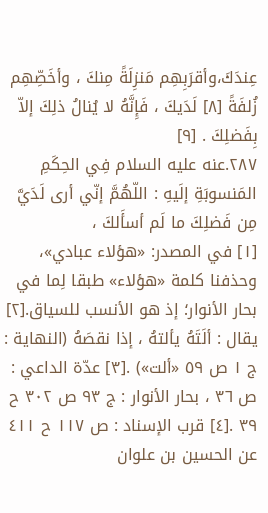عِندَكَ،وأقرَبِهِم مَنزِلَةً مِنكَ ، وأخَصِّهِم زُلفَةً [٨] لَدَيكَ ، فَإِنَّهُ لا يُنالُ ذلِكَ إلاّ بِفَضلِكَ . [٩]
٢٨٧.عنه عليه السلام فِي الحِكَمِ المَنسوبَةِ إلَيهِ : اللّهُمَّ إنّي أرى لَدَيَّ مِن فَضلِكَ ما لَم أسأَلكَ ،
[١] في المصدر: «هؤلاء عبادي»، وحذفنا كلمة «هؤلاء» طبقا لِما في بحار الأنوار؛ إذ هو الأنسب للسياق.[٢] يقال : ألَتَهُ يألتهُ ، إذا نقصَهُ (النهاية : ج ١ ص ٥٩ «ألت») .[٣] عدّة الداعي : ص ٣٦ ، بحار الأنوار : ج ٩٣ ص ٣٠٢ ح ٣٩ .[٤] قرب الإسناد : ص ١١٧ ح ٤١١ عن الحسين بن علوان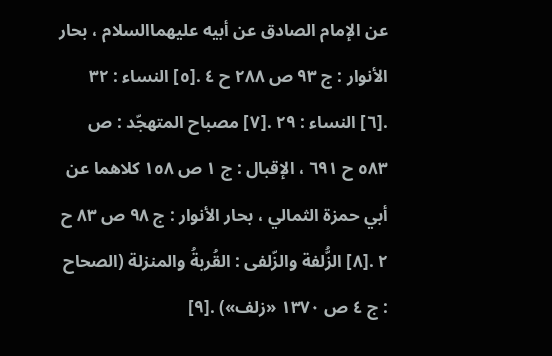عن الإمام الصادق عن أبيه عليهماالسلام ، بحار الأنوار : ج ٩٣ ص ٢٨٨ ح ٤ .[٥] النساء : ٣٢ .[٦] النساء : ٢٩ .[٧] مصباح المتهجّد : ص ٥٨٣ ح ٦٩١ ، الإقبال : ج ١ ص ١٥٨ كلاهما عن أبي حمزة الثمالي ، بحار الأنوار : ج ٩٨ ص ٨٣ ح ٢ .[٨] الزُّلفة والزّلفى : القُربةُ والمنزلة (الصحاح : ج ٤ ص ١٣٧٠ «زلف») .[٩]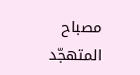مصباح المتهجّد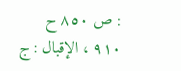: ص ٨٥٠ ح ٩١٠ ، الإقبال : ج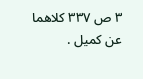٣ ص ٣٣٧ كلاهما عن كميل .